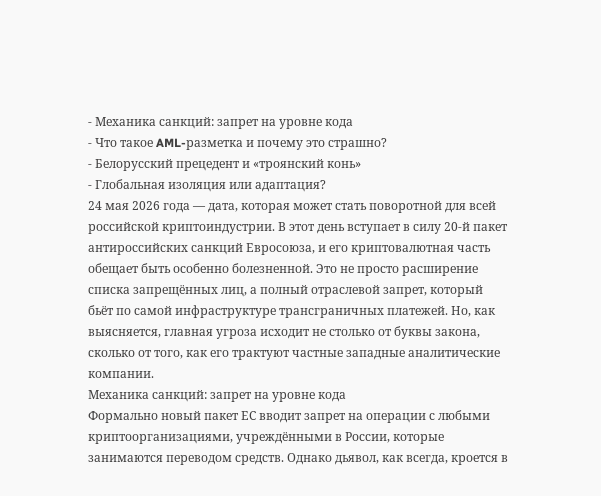- Механика санкций: запрет на уровне кода
- Что такое AML-разметка и почему это страшно?
- Белорусский прецедент и «троянский конь»
- Глобальная изоляция или адаптация?
24 мая 2026 года — дата, которая может стать поворотной для всей российской криптоиндустрии. В этот день вступает в силу 20-й пакет антироссийских санкций Евросоюза, и его криптовалютная часть обещает быть особенно болезненной. Это не просто расширение списка запрещённых лиц, а полный отраслевой запрет, который бьёт по самой инфраструктуре трансграничных платежей. Но, как выясняется, главная угроза исходит не столько от буквы закона, сколько от того, как его трактуют частные западные аналитические компании.
Механика санкций: запрет на уровне кода
Формально новый пакет ЕС вводит запрет на операции с любыми криптоорганизациями, учреждёнными в России, которые занимаются переводом средств. Однако дьявол, как всегда, кроется в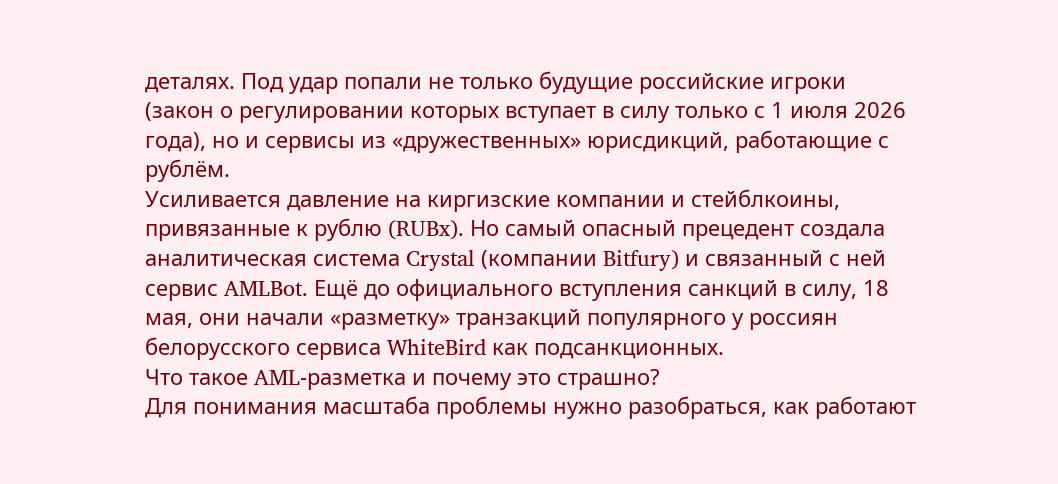деталях. Под удар попали не только будущие российские игроки (закон о регулировании которых вступает в силу только с 1 июля 2026 года), но и сервисы из «дружественных» юрисдикций, работающие с рублём.
Усиливается давление на киргизские компании и стейблкоины, привязанные к рублю (RUBx). Но самый опасный прецедент создала аналитическая система Crystal (компании Bitfury) и связанный с ней сервис AMLBot. Ещё до официального вступления санкций в силу, 18 мая, они начали «разметку» транзакций популярного у россиян белорусского сервиса WhiteBird как подсанкционных.
Что такое AML-разметка и почему это страшно?
Для понимания масштаба проблемы нужно разобраться, как работают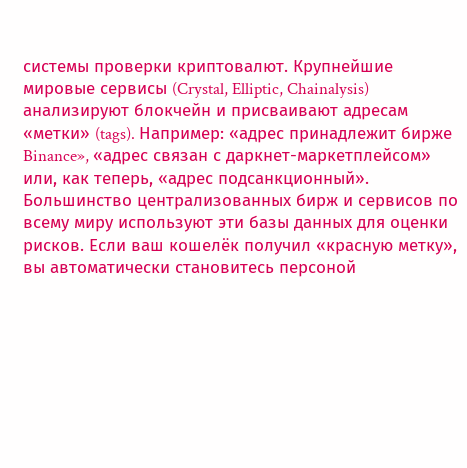системы проверки криптовалют. Крупнейшие мировые сервисы (Crystal, Elliptic, Chainalysis) анализируют блокчейн и присваивают адресам «метки» (tags). Например: «адрес принадлежит бирже Binance», «адрес связан с даркнет-маркетплейсом» или, как теперь, «адрес подсанкционный».
Большинство централизованных бирж и сервисов по всему миру используют эти базы данных для оценки рисков. Если ваш кошелёк получил «красную метку», вы автоматически становитесь персоной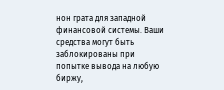нон грата для западной финансовой системы. Ваши средства могут быть заблокированы при попытке вывода на любую биржу,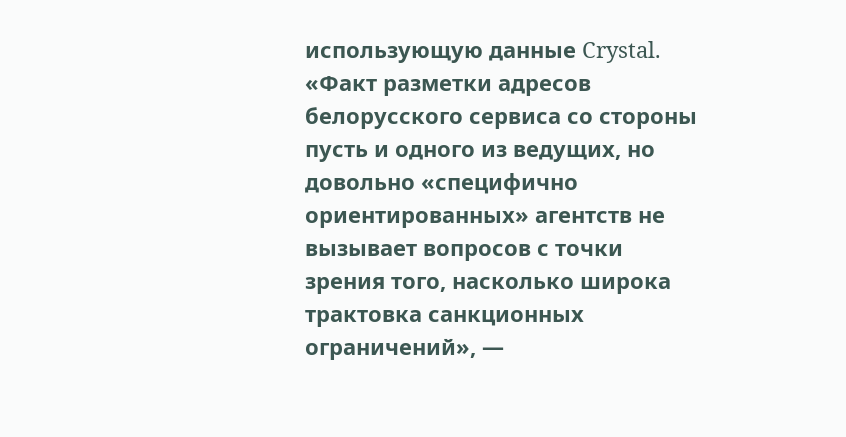использующую данные Crystal.
«Факт разметки адресов белорусского сервиса со стороны пусть и одного из ведущих, но довольно «специфично ориентированных» агентств не вызывает вопросов с точки зрения того, насколько широка трактовка санкционных ограничений», —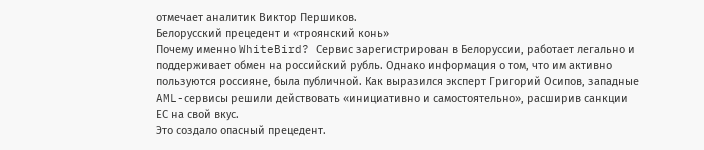отмечает аналитик Виктор Першиков.
Белорусский прецедент и «троянский конь»
Почему именно WhiteBird? Сервис зарегистрирован в Белоруссии, работает легально и поддерживает обмен на российский рубль. Однако информация о том, что им активно пользуются россияне, была публичной. Как выразился эксперт Григорий Осипов, западные AML-сервисы решили действовать «инициативно и самостоятельно», расширив санкции ЕС на свой вкус.
Это создало опасный прецедент.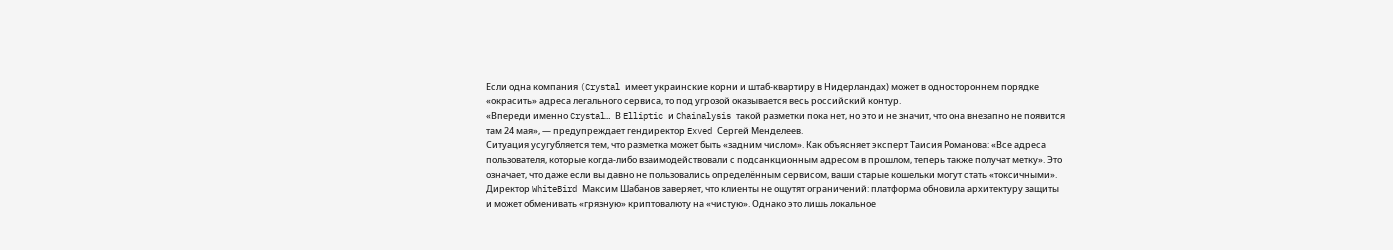Если одна компания (Crystal имеет украинские корни и штаб-квартиру в Нидерландах) может в одностороннем порядке «окрасить» адреса легального сервиса, то под угрозой оказывается весь российский контур.
«Впереди именно Crystal… В Elliptic и Chainalysis такой разметки пока нет, но это и не значит, что она внезапно не появится там 24 мая», — предупреждает гендиректор Exved Сергей Менделеев.
Ситуация усугубляется тем, что разметка может быть «задним числом». Как объясняет эксперт Таисия Романова: «Все адреса пользователя, которые когда-либо взаимодействовали с подсанкционным адресом в прошлом, теперь также получат метку». Это означает, что даже если вы давно не пользовались определённым сервисом, ваши старые кошельки могут стать «токсичными».
Директор WhiteBird Максим Шабанов заверяет, что клиенты не ощутят ограничений: платформа обновила архитектуру защиты и может обменивать «грязную» криптовалюту на «чистую». Однако это лишь локальное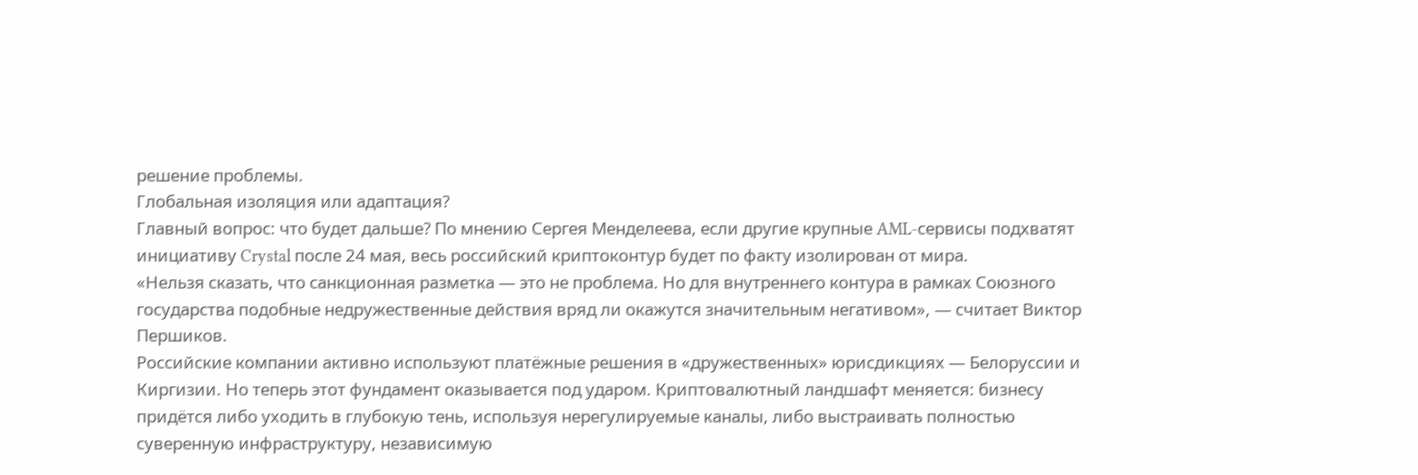решение проблемы.
Глобальная изоляция или адаптация?
Главный вопрос: что будет дальше? По мнению Сергея Менделеева, если другие крупные AML-сервисы подхватят инициативу Crystal после 24 мая, весь российский криптоконтур будет по факту изолирован от мира.
«Нельзя сказать, что санкционная разметка — это не проблема. Но для внутреннего контура в рамках Союзного государства подобные недружественные действия вряд ли окажутся значительным негативом», — считает Виктор Першиков.
Российские компании активно используют платёжные решения в «дружественных» юрисдикциях — Белоруссии и Киргизии. Но теперь этот фундамент оказывается под ударом. Криптовалютный ландшафт меняется: бизнесу придётся либо уходить в глубокую тень, используя нерегулируемые каналы, либо выстраивать полностью суверенную инфраструктуру, независимую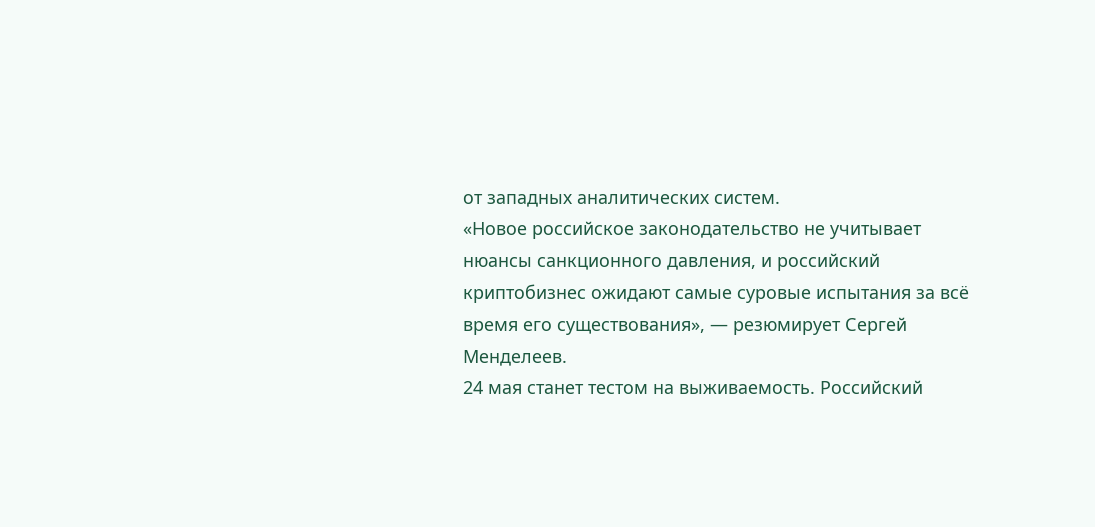от западных аналитических систем.
«Новое российское законодательство не учитывает нюансы санкционного давления, и российский криптобизнес ожидают самые суровые испытания за всё время его существования», — резюмирует Сергей Менделеев.
24 мая станет тестом на выживаемость. Российский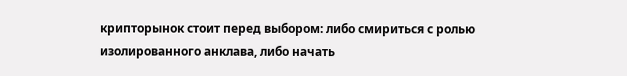крипторынок стоит перед выбором: либо смириться с ролью изолированного анклава, либо начать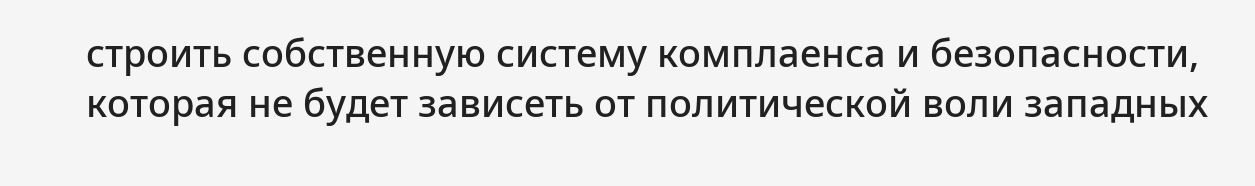строить собственную систему комплаенса и безопасности, которая не будет зависеть от политической воли западных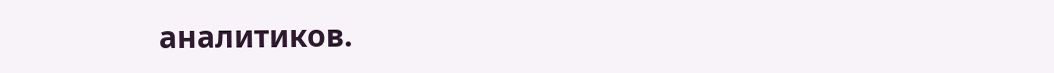аналитиков.